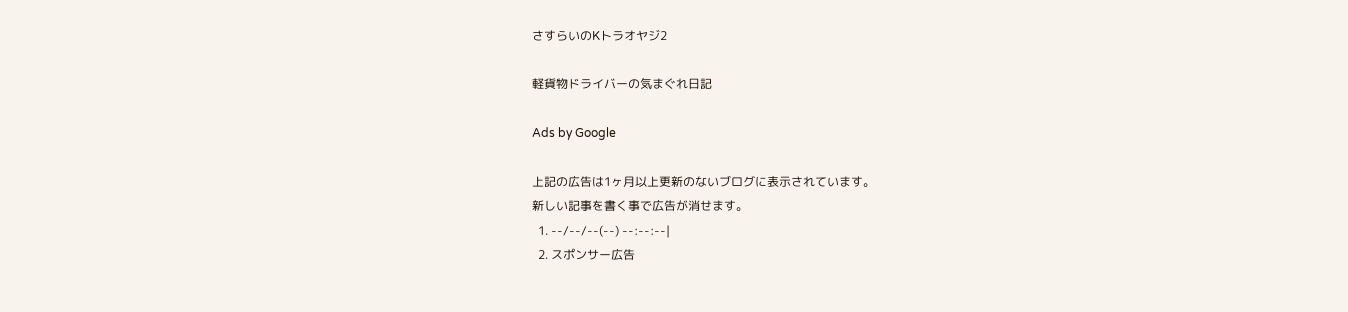さすらいのKトラオヤジ2

軽貨物ドライバーの気まぐれ日記

Ads by Google

上記の広告は1ヶ月以上更新のないブログに表示されています。
新しい記事を書く事で広告が消せます。
  1. --/--/--(--) --:--:--|
  2. スポンサー広告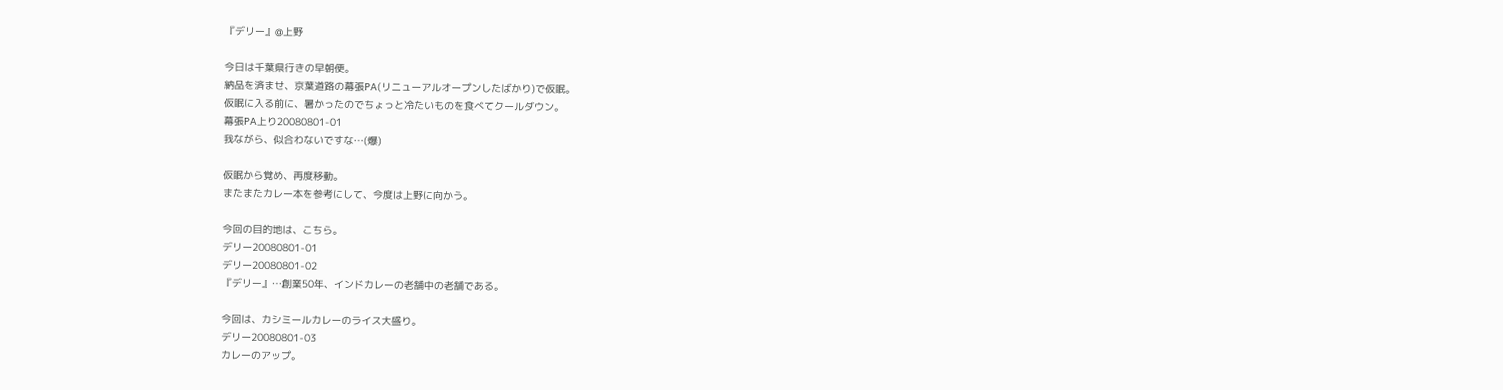『デリー』@上野

今日は千葉県行きの早朝便。
納品を済ませ、京葉道路の幕張PA(リニューアルオープンしたばかり)で仮眠。
仮眠に入る前に、暑かったのでちょっと冷たいものを食べてクールダウン。
幕張PA上り20080801-01
我ながら、似合わないですな…(爆)

仮眠から覚め、再度移動。
またまたカレー本を参考にして、今度は上野に向かう。

今回の目的地は、こちら。
デリー20080801-01
デリー20080801-02
『デリー』…創業50年、インドカレーの老舗中の老舗である。

今回は、カシミールカレーのライス大盛り。
デリー20080801-03
カレーのアップ。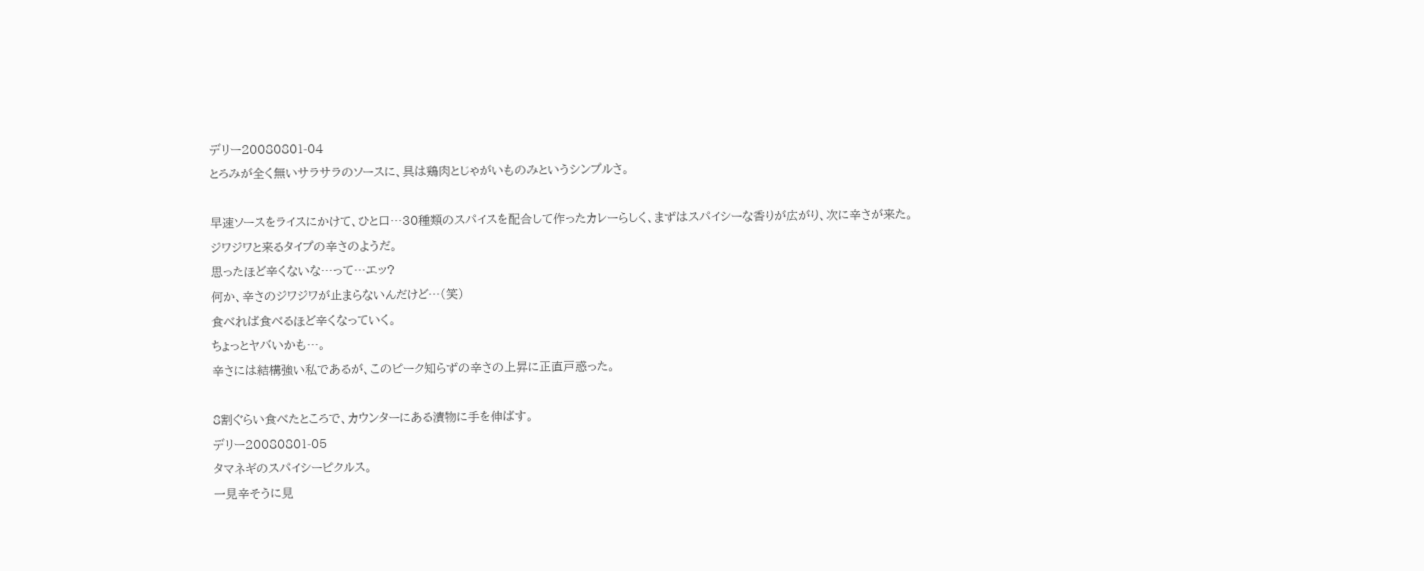デリー20080801-04
とろみが全く無いサラサラのソースに、具は鶏肉とじゃがいものみというシンプルさ。

早速ソースをライスにかけて、ひと口…30種類のスパイスを配合して作ったカレーらしく、まずはスパイシーな香りが広がり、次に辛さが来た。
ジワジワと来るタイプの辛さのようだ。
思ったほど辛くないな…って…エッ?
何か、辛さのジワジワが止まらないんだけど…(笑)
食べれば食べるほど辛くなっていく。
ちょっとヤバいかも…。
辛さには結構強い私であるが、このピーク知らずの辛さの上昇に正直戸惑った。

8割ぐらい食べたところで、カウンターにある漬物に手を伸ばす。
デリー20080801-05
タマネギのスパイシーピクルス。
一見辛そうに見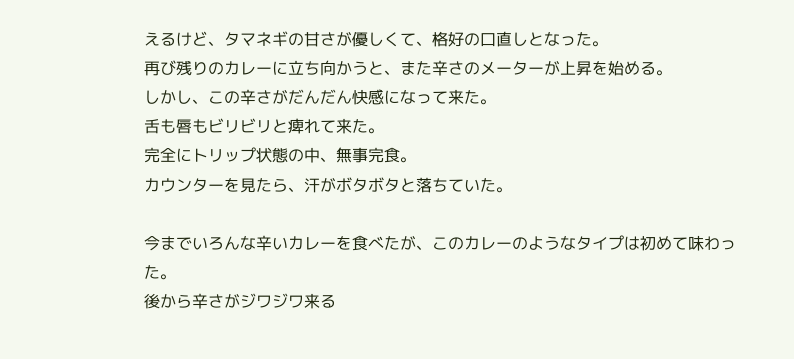えるけど、タマネギの甘さが優しくて、格好の口直しとなった。
再び残りのカレーに立ち向かうと、また辛さのメーターが上昇を始める。
しかし、この辛さがだんだん快感になって来た。
舌も唇もビリビリと痺れて来た。
完全にトリップ状態の中、無事完食。
カウンターを見たら、汗がボタボタと落ちていた。

今までいろんな辛いカレーを食べたが、このカレーのようなタイプは初めて味わった。
後から辛さがジワジワ来る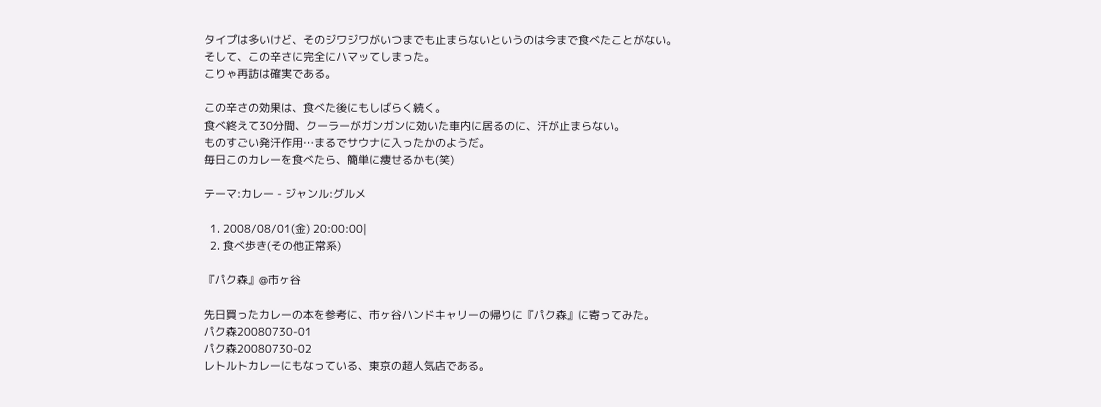タイプは多いけど、そのジワジワがいつまでも止まらないというのは今まで食べたことがない。
そして、この辛さに完全にハマッてしまった。
こりゃ再訪は確実である。

この辛さの効果は、食べた後にもしばらく続く。
食べ終えて30分間、クーラーがガンガンに効いた車内に居るのに、汗が止まらない。
ものすごい発汗作用…まるでサウナに入ったかのようだ。
毎日このカレーを食べたら、簡単に痩せるかも(笑)

テーマ:カレー - ジャンル:グルメ

  1. 2008/08/01(金) 20:00:00|
  2. 食べ歩き(その他正常系)

『パク森』@市ヶ谷

先日買ったカレーの本を参考に、市ヶ谷ハンドキャリーの帰りに『パク森』に寄ってみた。
パク森20080730-01
パク森20080730-02
レトルトカレーにもなっている、東京の超人気店である。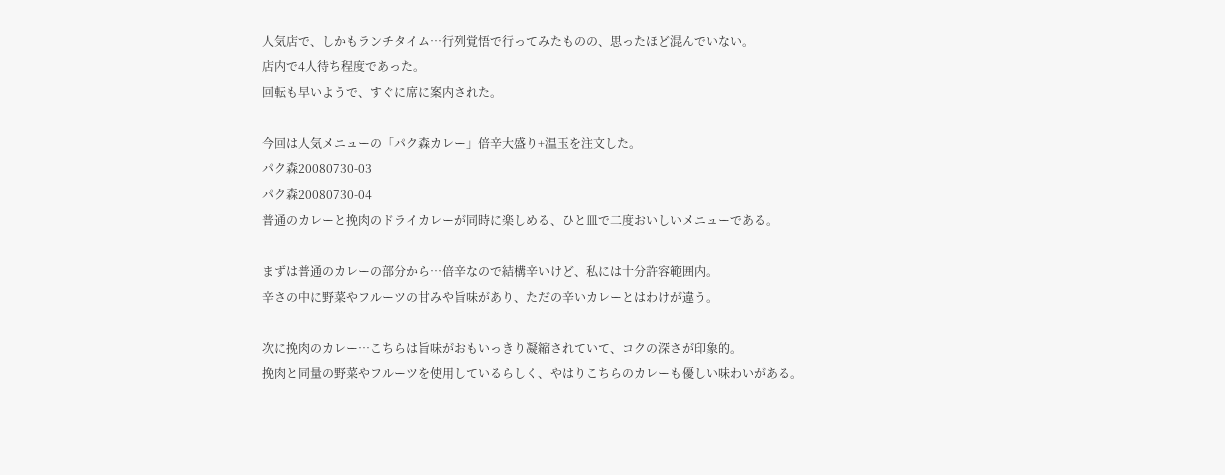人気店で、しかもランチタイム…行列覚悟で行ってみたものの、思ったほど混んでいない。
店内で4人待ち程度であった。
回転も早いようで、すぐに席に案内された。

今回は人気メニューの「パク森カレー」倍辛大盛り+温玉を注文した。
パク森20080730-03
パク森20080730-04
普通のカレーと挽肉のドライカレーが同時に楽しめる、ひと皿で二度おいしいメニューである。

まずは普通のカレーの部分から…倍辛なので結構辛いけど、私には十分許容範囲内。
辛さの中に野菜やフルーツの甘みや旨味があり、ただの辛いカレーとはわけが違う。

次に挽肉のカレー…こちらは旨味がおもいっきり凝縮されていて、コクの深さが印象的。
挽肉と同量の野菜やフルーツを使用しているらしく、やはりこちらのカレーも優しい味わいがある。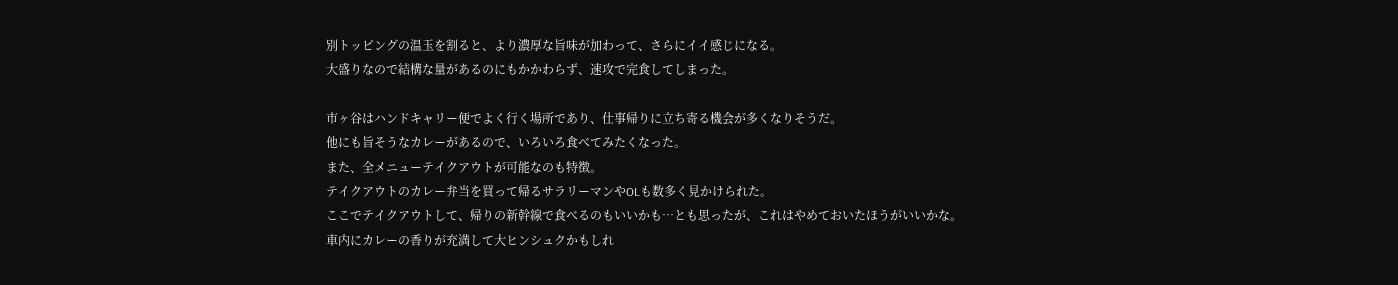別トッピングの温玉を割ると、より濃厚な旨味が加わって、さらにイイ感じになる。
大盛りなので結構な量があるのにもかかわらず、速攻で完食してしまった。

市ヶ谷はハンドキャリー便でよく行く場所であり、仕事帰りに立ち寄る機会が多くなりそうだ。
他にも旨そうなカレーがあるので、いろいろ食べてみたくなった。
また、全メニューテイクアウトが可能なのも特徴。
テイクアウトのカレー弁当を買って帰るサラリーマンやOLも数多く見かけられた。
ここでテイクアウトして、帰りの新幹線で食べるのもいいかも…とも思ったが、これはやめておいたほうがいいかな。
車内にカレーの香りが充満して大ヒンシュクかもしれ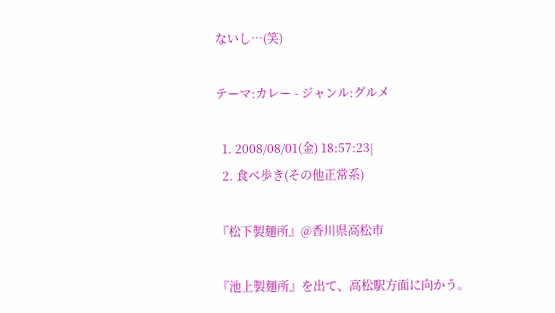ないし…(笑)

テーマ:カレー - ジャンル:グルメ

  1. 2008/08/01(金) 18:57:23|
  2. 食べ歩き(その他正常系)

『松下製麺所』@香川県高松市

『池上製麺所』を出て、高松駅方面に向かう。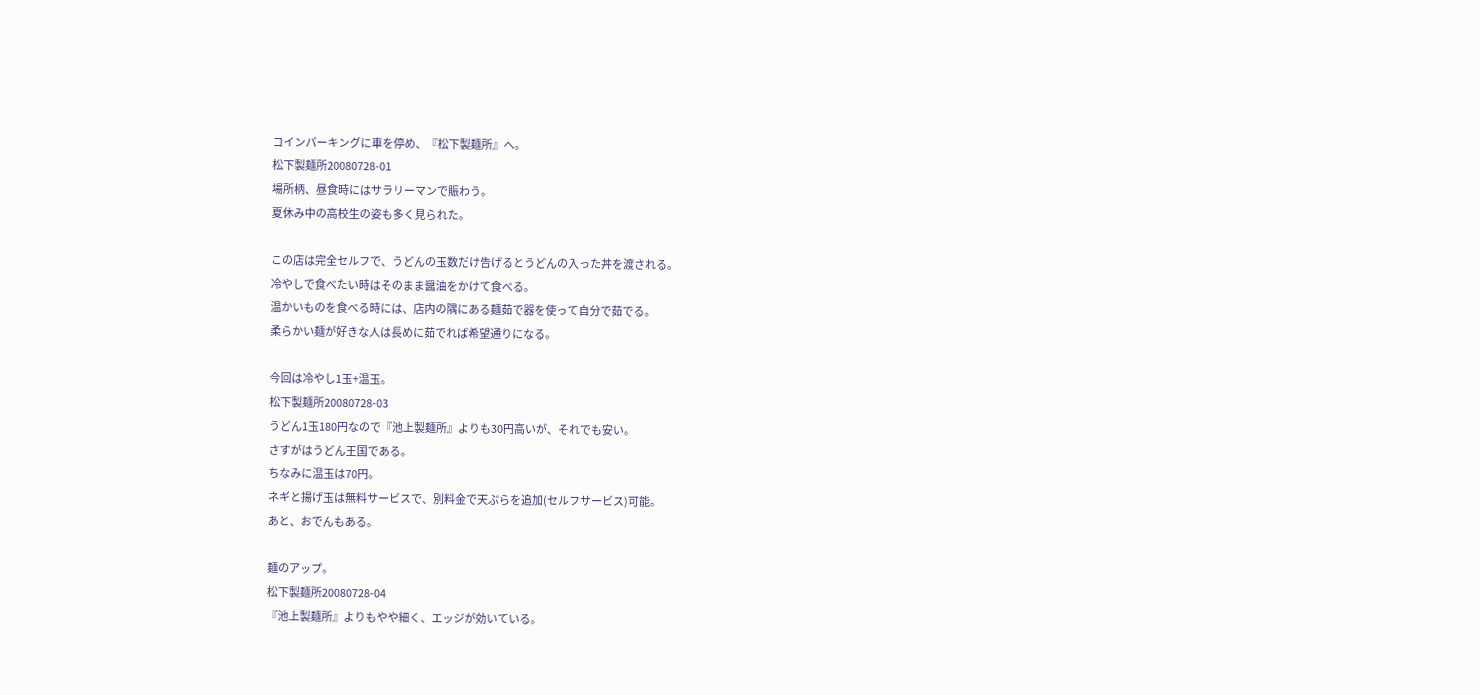コインパーキングに車を停め、『松下製麺所』へ。
松下製麺所20080728-01
場所柄、昼食時にはサラリーマンで賑わう。
夏休み中の高校生の姿も多く見られた。

この店は完全セルフで、うどんの玉数だけ告げるとうどんの入った丼を渡される。
冷やしで食べたい時はそのまま醤油をかけて食べる。
温かいものを食べる時には、店内の隅にある麺茹で器を使って自分で茹でる。
柔らかい麺が好きな人は長めに茹でれば希望通りになる。

今回は冷やし1玉+温玉。
松下製麺所20080728-03
うどん1玉180円なので『池上製麺所』よりも30円高いが、それでも安い。
さすがはうどん王国である。
ちなみに温玉は70円。
ネギと揚げ玉は無料サービスで、別料金で天ぷらを追加(セルフサービス)可能。
あと、おでんもある。

麺のアップ。
松下製麺所20080728-04
『池上製麺所』よりもやや細く、エッジが効いている。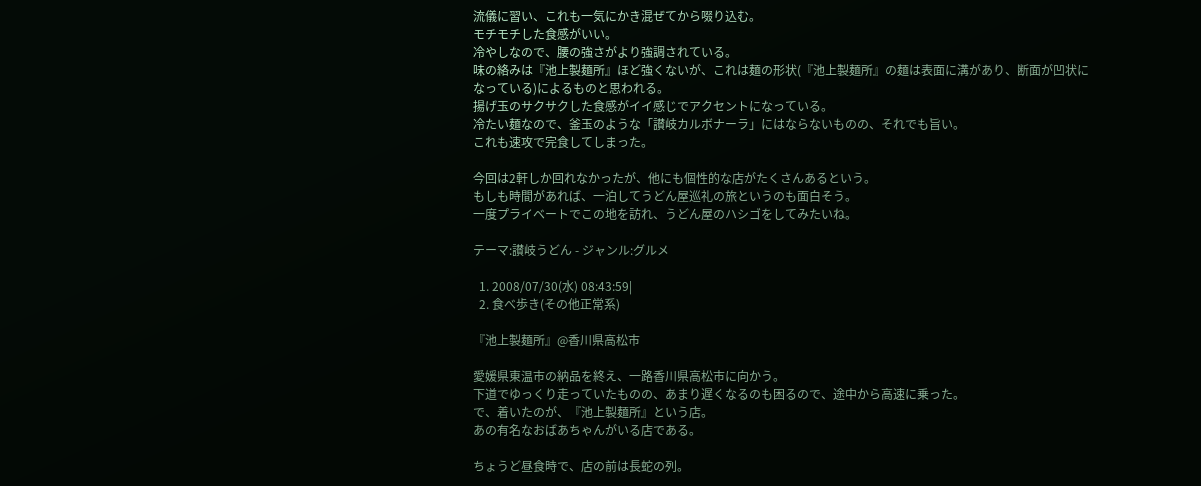流儀に習い、これも一気にかき混ぜてから啜り込む。
モチモチした食感がいい。
冷やしなので、腰の強さがより強調されている。
味の絡みは『池上製麺所』ほど強くないが、これは麺の形状(『池上製麺所』の麺は表面に溝があり、断面が凹状になっている)によるものと思われる。
揚げ玉のサクサクした食感がイイ感じでアクセントになっている。
冷たい麺なので、釜玉のような「讃岐カルボナーラ」にはならないものの、それでも旨い。
これも速攻で完食してしまった。

今回は2軒しか回れなかったが、他にも個性的な店がたくさんあるという。
もしも時間があれば、一泊してうどん屋巡礼の旅というのも面白そう。
一度プライベートでこの地を訪れ、うどん屋のハシゴをしてみたいね。

テーマ:讃岐うどん - ジャンル:グルメ

  1. 2008/07/30(水) 08:43:59|
  2. 食べ歩き(その他正常系)

『池上製麺所』@香川県高松市

愛媛県東温市の納品を終え、一路香川県高松市に向かう。
下道でゆっくり走っていたものの、あまり遅くなるのも困るので、途中から高速に乗った。
で、着いたのが、『池上製麺所』という店。
あの有名なおばあちゃんがいる店である。

ちょうど昼食時で、店の前は長蛇の列。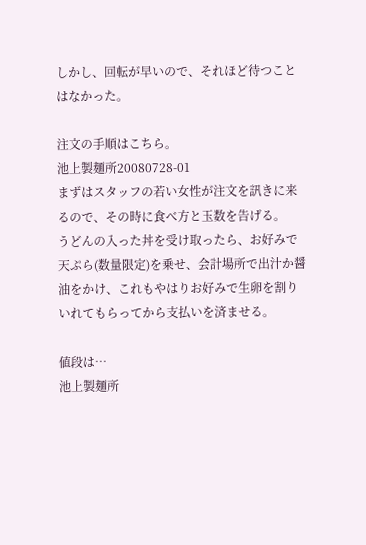しかし、回転が早いので、それほど待つことはなかった。

注文の手順はこちら。
池上製麺所20080728-01
まずはスタッフの若い女性が注文を訊きに来るので、その時に食べ方と玉数を告げる。
うどんの入った丼を受け取ったら、お好みで天ぷら(数量限定)を乗せ、会計場所で出汁か醤油をかけ、これもやはりお好みで生卵を割りいれてもらってから支払いを済ませる。

値段は…
池上製麺所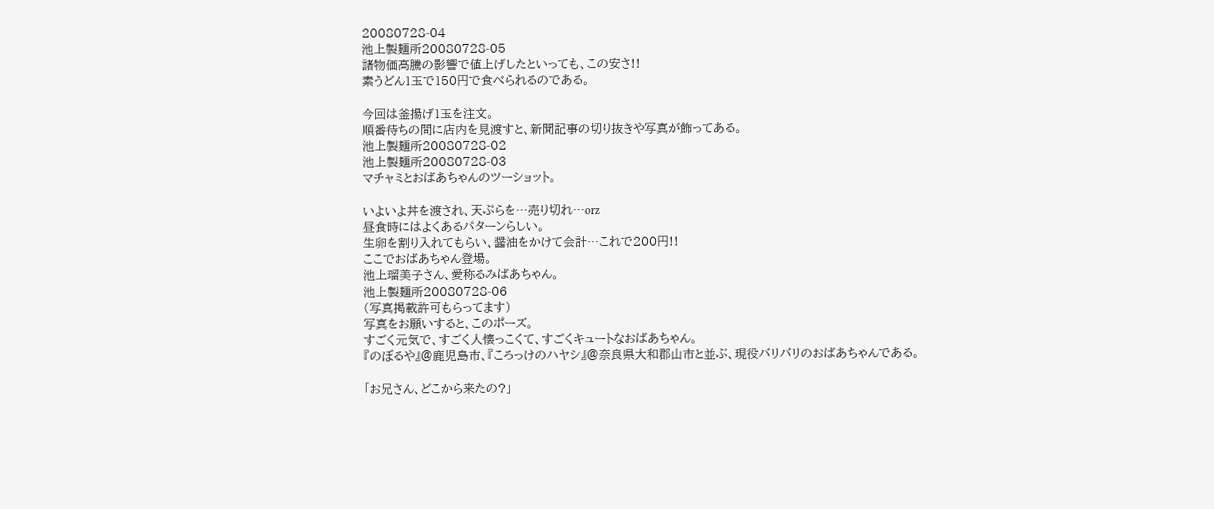20080728-04
池上製麺所20080728-05
諸物価高騰の影響で値上げしたといっても、この安さ!!
素うどん1玉で150円で食べられるのである。

今回は釜揚げ1玉を注文。
順番待ちの間に店内を見渡すと、新聞記事の切り抜きや写真が飾ってある。
池上製麺所20080728-02
池上製麺所20080728-03
マチャミとおばあちゃんのツーショット。

いよいよ丼を渡され、天ぷらを…売り切れ…orz
昼食時にはよくあるパターンらしい。
生卵を割り入れてもらい、醤油をかけて会計…これで200円!!
ここでおばあちゃん登場。
池上瑠美子さん、愛称るみばあちゃん。
池上製麺所20080728-06
(写真掲載許可もらってます)
写真をお願いすると、このポーズ。
すごく元気で、すごく人懐っこくて、すごくキュートなおばあちゃん。
『のぼるや』@鹿児島市、『ころっけのハヤシ』@奈良県大和郡山市と並ぶ、現役バリバリのおばあちゃんである。

「お兄さん、どこから来たの?」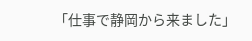「仕事で静岡から来ました」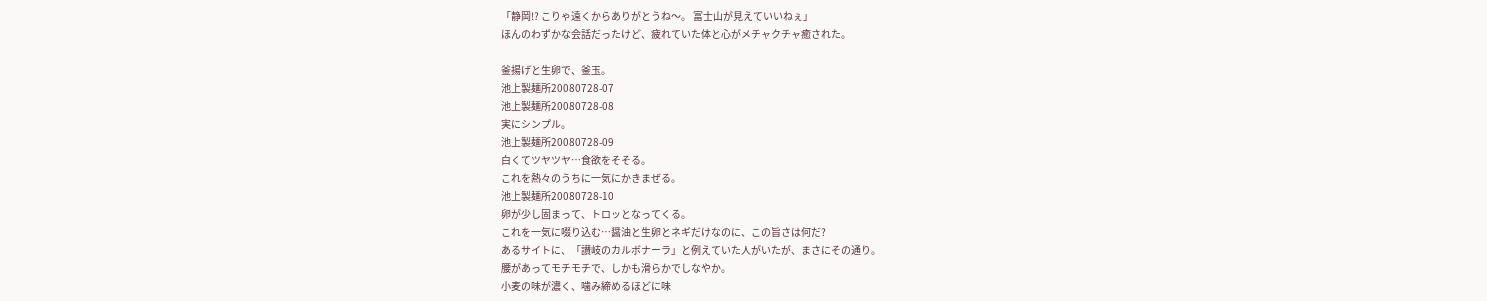「静岡!? こりゃ遠くからありがとうね〜。 富士山が見えていいねぇ」
ほんのわずかな会話だったけど、疲れていた体と心がメチャクチャ癒された。

釜揚げと生卵で、釜玉。
池上製麺所20080728-07
池上製麺所20080728-08
実にシンプル。
池上製麺所20080728-09
白くてツヤツヤ…食欲をそそる。
これを熱々のうちに一気にかきまぜる。
池上製麺所20080728-10
卵が少し固まって、トロッとなってくる。
これを一気に啜り込む…醤油と生卵とネギだけなのに、この旨さは何だ?
あるサイトに、「讃岐のカルボナーラ」と例えていた人がいたが、まさにその通り。
腰があってモチモチで、しかも滑らかでしなやか。
小麦の味が濃く、噛み締めるほどに味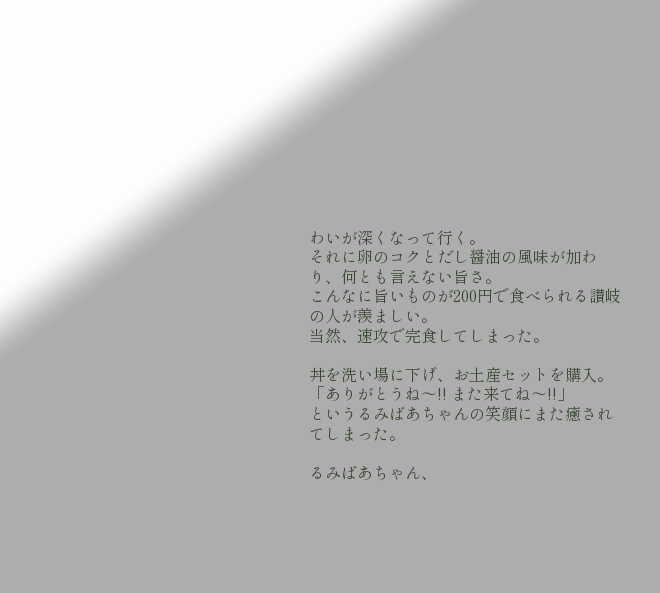わいが深くなって行く。
それに卵のコクとだし醤油の風味が加わり、何とも言えない旨さ。
こんなに旨いものが200円で食べられる讃岐の人が羨ましい。
当然、速攻で完食してしまった。

丼を洗い場に下げ、お土産セットを購入。
「ありがとうね〜!! また来てね〜!!」
というるみばあちゃんの笑顔にまた癒されてしまった。

るみばあちゃん、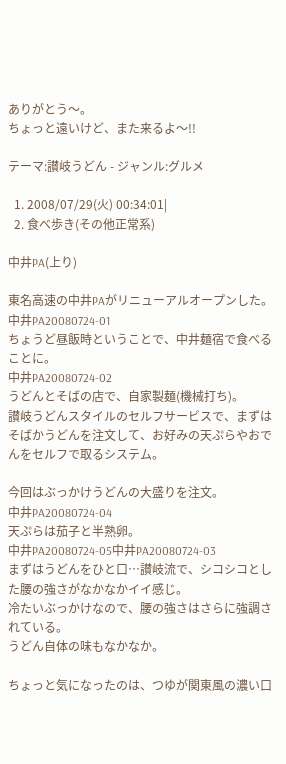ありがとう〜。
ちょっと遠いけど、また来るよ〜!!

テーマ:讃岐うどん - ジャンル:グルメ

  1. 2008/07/29(火) 00:34:01|
  2. 食べ歩き(その他正常系)

中井PA(上り)

東名高速の中井PAがリニューアルオープンした。
中井PA20080724-01
ちょうど昼飯時ということで、中井麺宿で食べることに。
中井PA20080724-02
うどんとそばの店で、自家製麺(機械打ち)。
讃岐うどんスタイルのセルフサービスで、まずはそばかうどんを注文して、お好みの天ぷらやおでんをセルフで取るシステム。

今回はぶっかけうどんの大盛りを注文。
中井PA20080724-04
天ぷらは茄子と半熟卵。
中井PA20080724-05中井PA20080724-03
まずはうどんをひと口…讃岐流で、シコシコとした腰の強さがなかなかイイ感じ。
冷たいぶっかけなので、腰の強さはさらに強調されている。
うどん自体の味もなかなか。

ちょっと気になったのは、つゆが関東風の濃い口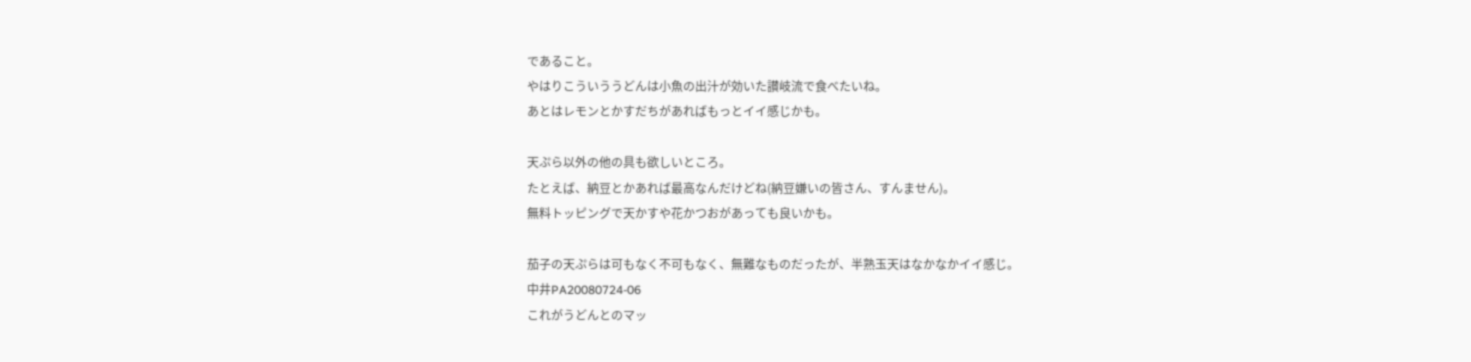であること。
やはりこういううどんは小魚の出汁が効いた讃岐流で食べたいね。
あとはレモンとかすだちがあればもっとイイ感じかも。

天ぷら以外の他の具も欲しいところ。
たとえば、納豆とかあれば最高なんだけどね(納豆嫌いの皆さん、すんません)。
無料トッピングで天かすや花かつおがあっても良いかも。

茄子の天ぷらは可もなく不可もなく、無難なものだったが、半熟玉天はなかなかイイ感じ。
中井PA20080724-06
これがうどんとのマッ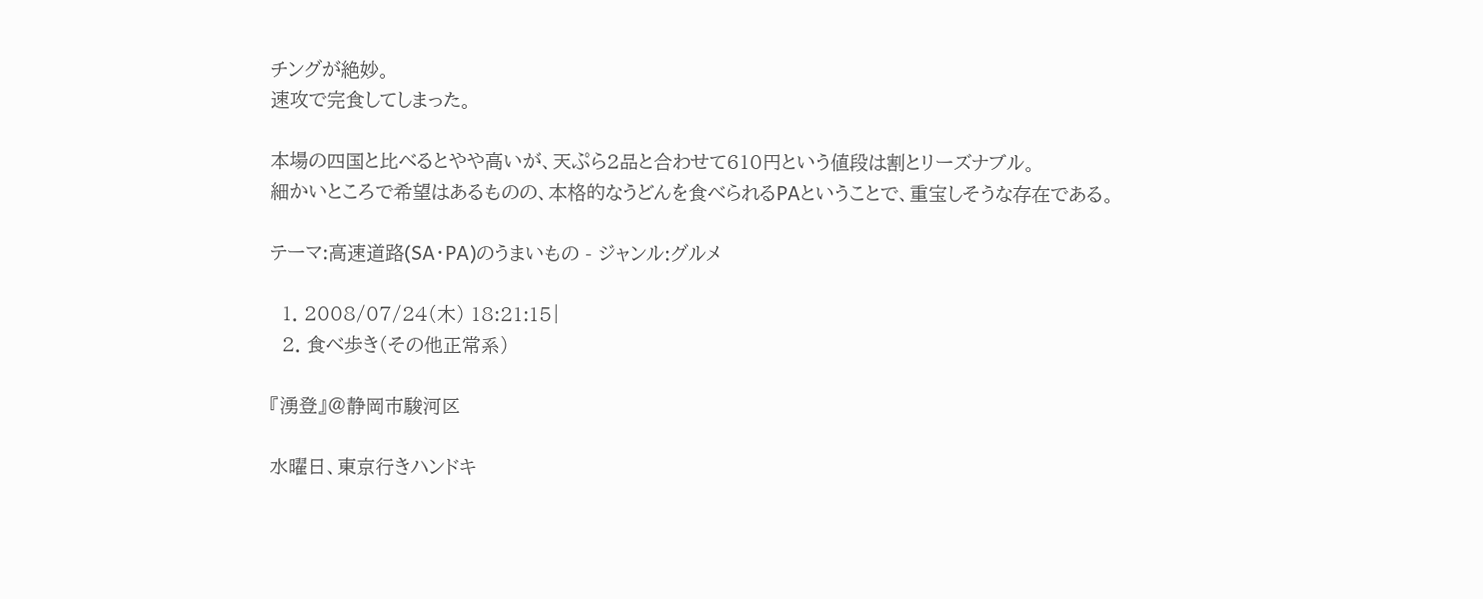チングが絶妙。
速攻で完食してしまった。

本場の四国と比べるとやや高いが、天ぷら2品と合わせて610円という値段は割とリーズナブル。
細かいところで希望はあるものの、本格的なうどんを食べられるPAということで、重宝しそうな存在である。

テーマ:高速道路(SA・PA)のうまいもの - ジャンル:グルメ

  1. 2008/07/24(木) 18:21:15|
  2. 食べ歩き(その他正常系)

『湧登』@静岡市駿河区

水曜日、東京行きハンドキ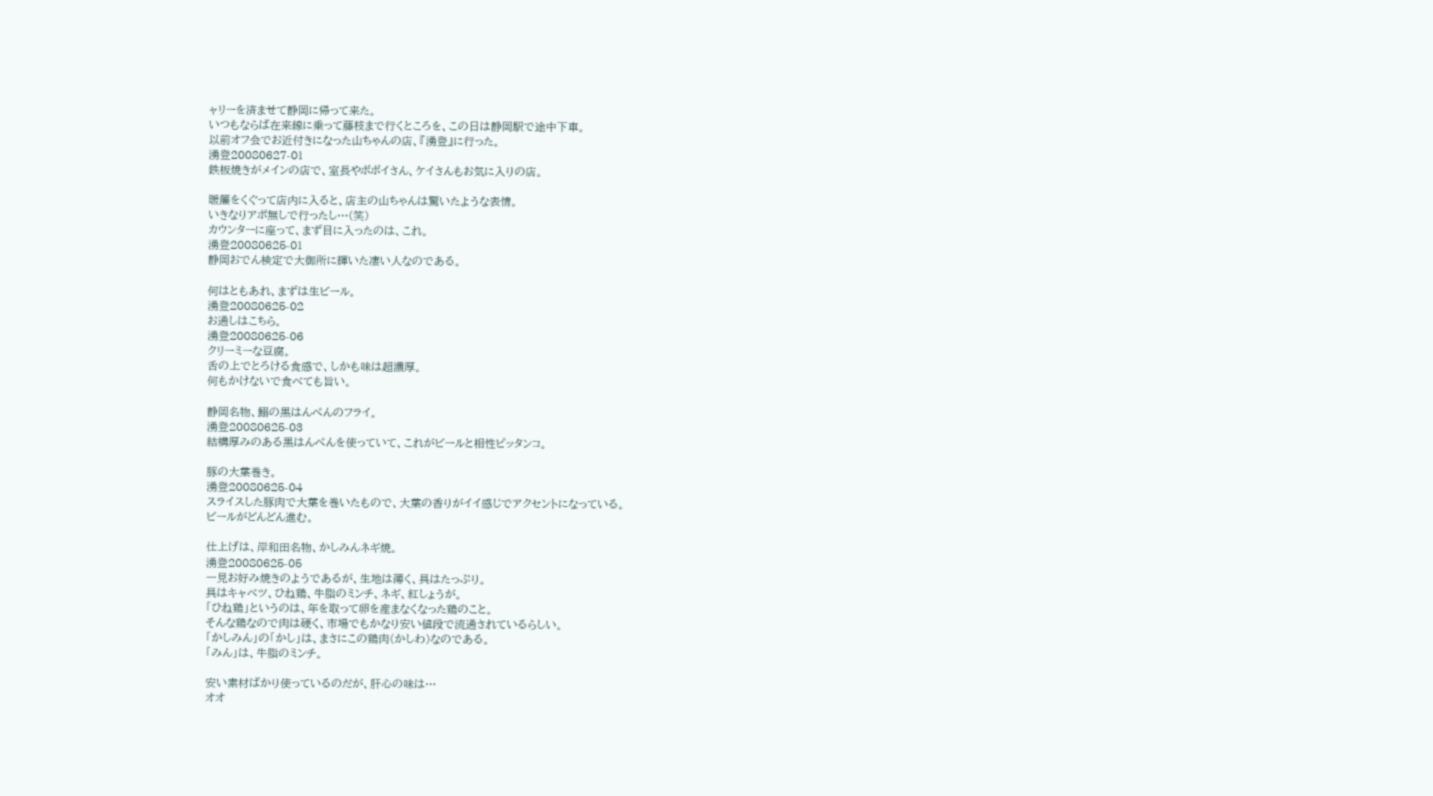ャリーを済ませて静岡に帰って来た。
いつもならば在来線に乗って藤枝まで行くところを、この日は静岡駅で途中下車。
以前オフ会でお近付きになった山ちゃんの店、『湧登』に行った。
湧登20080627-01
鉄板焼きがメインの店で、室長やボボイさん、ケイさんもお気に入りの店。

暖簾をくぐって店内に入ると、店主の山ちゃんは驚いたような表情。
いきなりアポ無しで行ったし…(笑)
カウンターに座って、まず目に入ったのは、これ。
湧登20080625-01
静岡おでん検定で大御所に輝いた凄い人なのである。

何はともあれ、まずは生ビール。
湧登20080625-02
お通しはこちら。
湧登20080625-06
クリーミーな豆腐。
舌の上でとろける食感で、しかも味は超濃厚。
何もかけないで食べても旨い。

静岡名物、鰯の黒はんぺんのフライ。
湧登20080625-03
結構厚みのある黒はんぺんを使っていて、これがビールと相性ピッタンコ。

豚の大葉巻き。
湧登20080625-04
スライスした豚肉で大葉を巻いたもので、大葉の香りがイイ感じでアクセントになっている。
ビールがどんどん進む。

仕上げは、岸和田名物、かしみんネギ焼。
湧登20080625-05
一見お好み焼きのようであるが、生地は薄く、具はたっぷり。
具はキャベツ、ひね鶏、牛脂のミンチ、ネギ、紅しょうが。
「ひね鶏」というのは、年を取って卵を産まなくなった鶏のこと。
そんな鶏なので肉は硬く、市場でもかなり安い値段で流通されているらしい。
「かしみん」の「かし」は、まさにこの鶏肉(かしわ)なのである。
「みん」は、牛脂のミンチ。

安い素材ばかり使っているのだが、肝心の味は…
オオ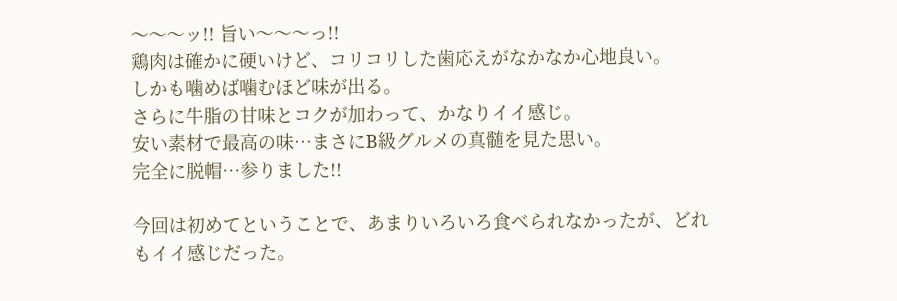〜〜〜ッ!! 旨い〜〜〜っ!!
鶏肉は確かに硬いけど、コリコリした歯応えがなかなか心地良い。
しかも噛めば噛むほど味が出る。
さらに牛脂の甘味とコクが加わって、かなりイイ感じ。
安い素材で最高の味…まさにB級グルメの真髄を見た思い。
完全に脱帽…参りました!!

今回は初めてということで、あまりいろいろ食べられなかったが、どれもイイ感じだった。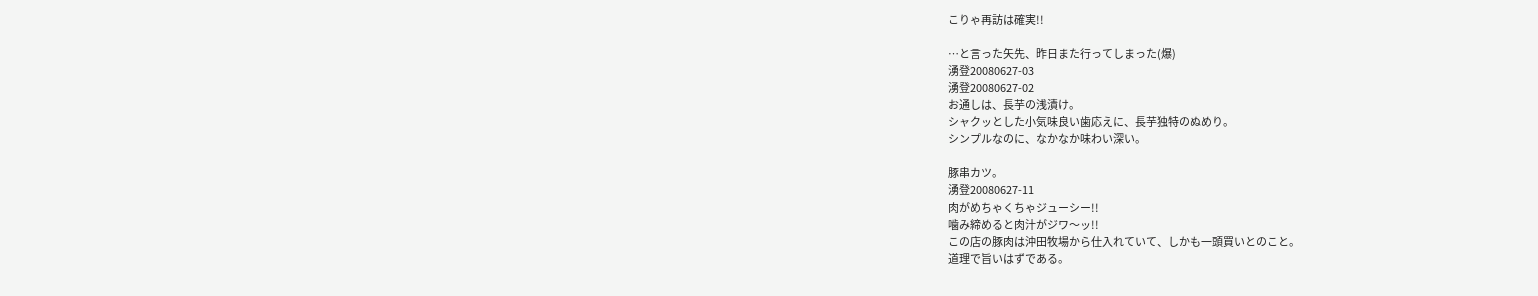こりゃ再訪は確実!!

…と言った矢先、昨日また行ってしまった(爆)
湧登20080627-03
湧登20080627-02
お通しは、長芋の浅漬け。
シャクッとした小気味良い歯応えに、長芋独特のぬめり。
シンプルなのに、なかなか味わい深い。

豚串カツ。
湧登20080627-11
肉がめちゃくちゃジューシー!!
噛み締めると肉汁がジワ〜ッ!!
この店の豚肉は沖田牧場から仕入れていて、しかも一頭買いとのこと。
道理で旨いはずである。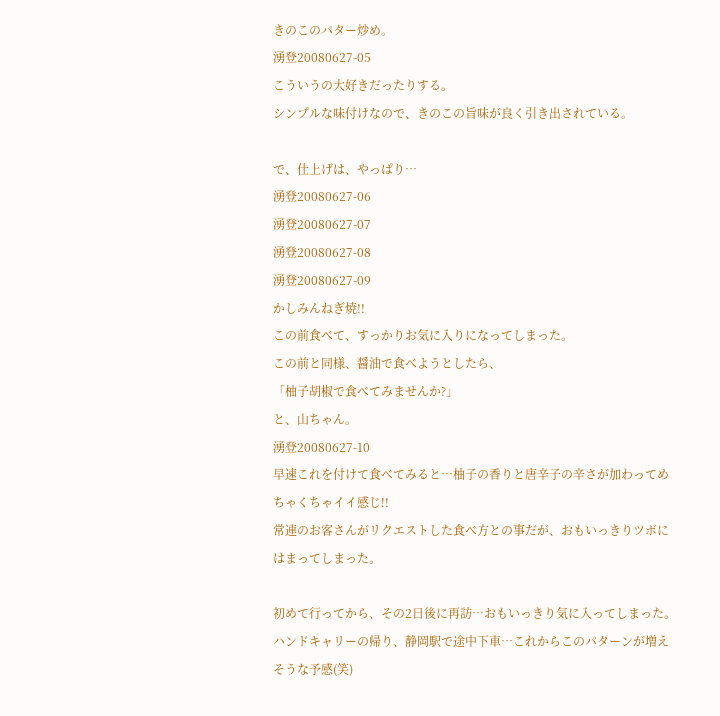きのこのバター炒め。
湧登20080627-05
こういうの大好きだったりする。
シンプルな味付けなので、きのこの旨味が良く引き出されている。

で、仕上げは、やっぱり…
湧登20080627-06
湧登20080627-07
湧登20080627-08
湧登20080627-09
かしみんねぎ焼!!
この前食べて、すっかりお気に入りになってしまった。
この前と同様、醤油で食べようとしたら、
「柚子胡椒で食べてみませんか?」
と、山ちゃん。
湧登20080627-10
早速これを付けて食べてみると…柚子の香りと唐辛子の辛さが加わってめちゃくちゃイイ感じ!!
常連のお客さんがリクエストした食べ方との事だが、おもいっきりツボにはまってしまった。

初めて行ってから、その2日後に再訪…おもいっきり気に入ってしまった。
ハンドキャリーの帰り、静岡駅で途中下車…これからこのパターンが増えそうな予感(笑)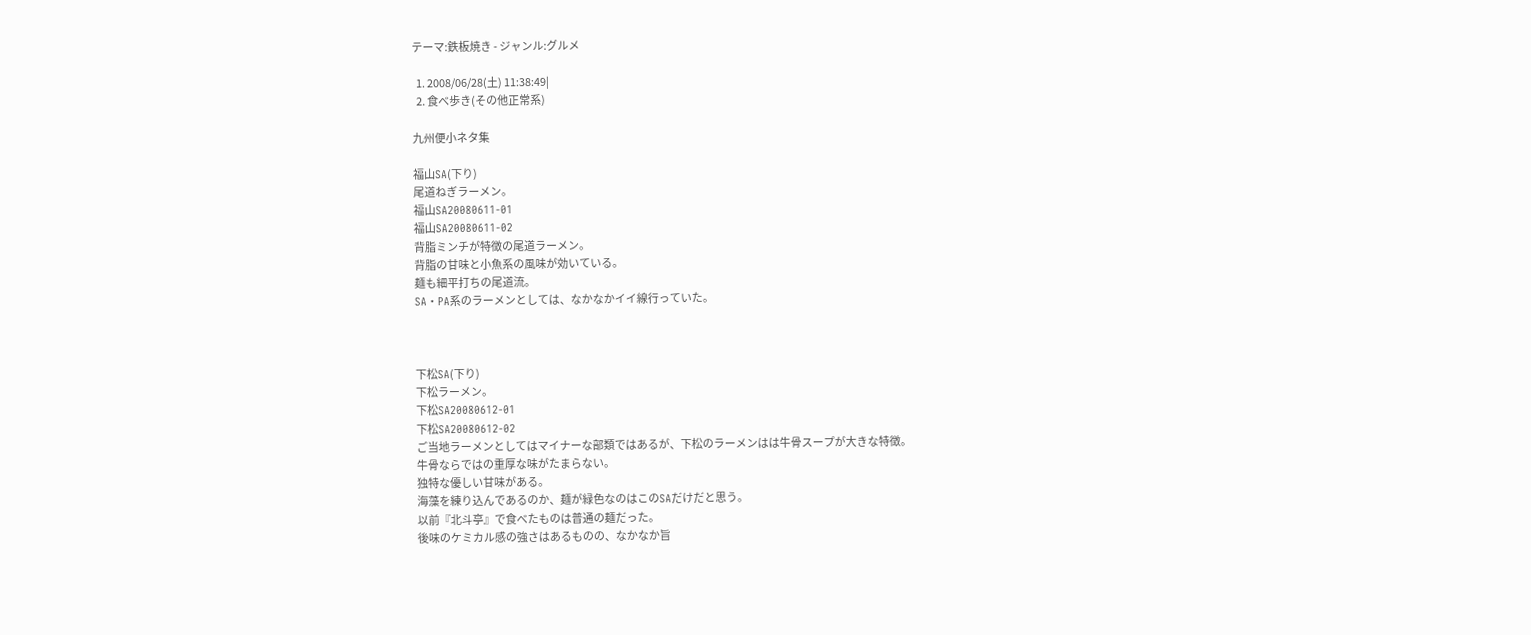テーマ:鉄板焼き - ジャンル:グルメ

  1. 2008/06/28(土) 11:38:49|
  2. 食べ歩き(その他正常系)

九州便小ネタ集

福山SA(下り)
尾道ねぎラーメン。
福山SA20080611-01
福山SA20080611-02
背脂ミンチが特徴の尾道ラーメン。
背脂の甘味と小魚系の風味が効いている。
麺も細平打ちの尾道流。
SA・PA系のラーメンとしては、なかなかイイ線行っていた。



下松SA(下り)
下松ラーメン。
下松SA20080612-01
下松SA20080612-02
ご当地ラーメンとしてはマイナーな部類ではあるが、下松のラーメンはは牛骨スープが大きな特徴。
牛骨ならではの重厚な味がたまらない。
独特な優しい甘味がある。
海藻を練り込んであるのか、麺が緑色なのはこのSAだけだと思う。
以前『北斗亭』で食べたものは普通の麺だった。
後味のケミカル感の強さはあるものの、なかなか旨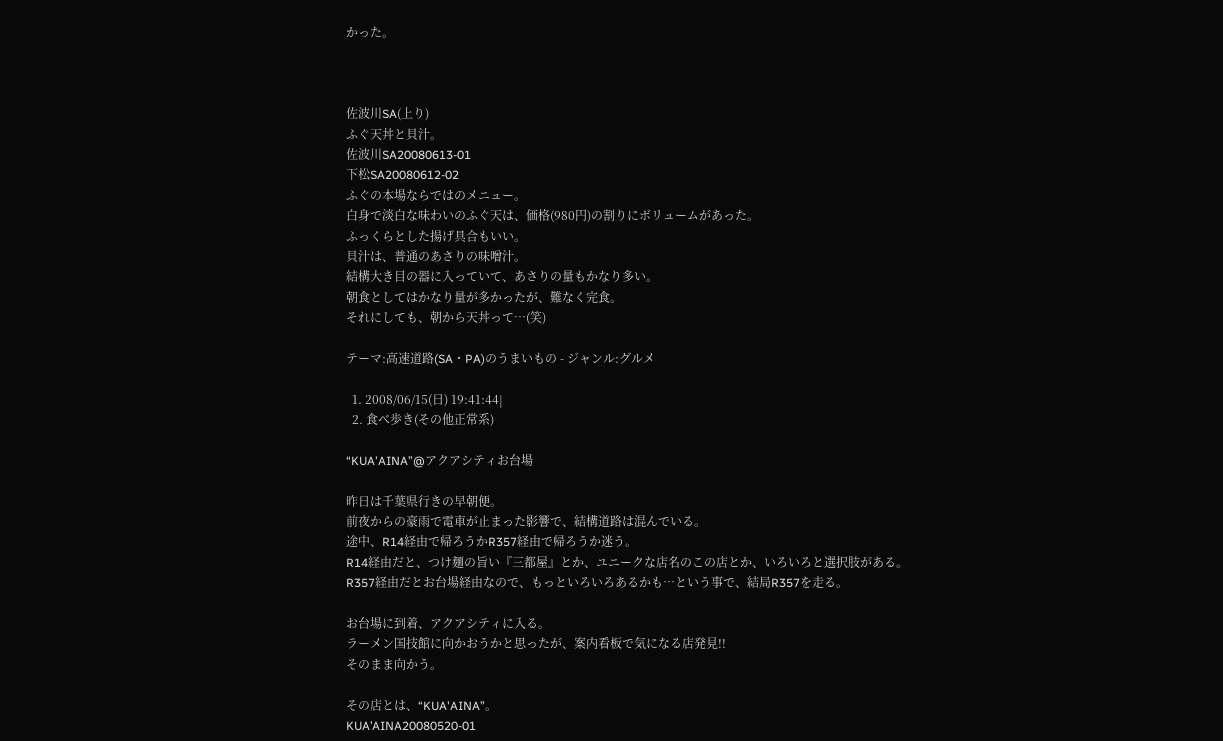かった。



佐波川SA(上り)
ふぐ天丼と貝汁。
佐波川SA20080613-01
下松SA20080612-02
ふぐの本場ならではのメニュー。
白身で淡白な味わいのふぐ天は、価格(980円)の割りにボリュームがあった。
ふっくらとした揚げ具合もいい。
貝汁は、普通のあさりの味噌汁。
結構大き目の器に入っていて、あさりの量もかなり多い。
朝食としてはかなり量が多かったが、難なく完食。
それにしても、朝から天丼って…(笑)

テーマ:高速道路(SA・PA)のうまいもの - ジャンル:グルメ

  1. 2008/06/15(日) 19:41:44|
  2. 食べ歩き(その他正常系)

“KUA'AINA”@アクアシティお台場

昨日は千葉県行きの早朝便。
前夜からの豪雨で電車が止まった影響で、結構道路は混んでいる。
途中、R14経由で帰ろうかR357経由で帰ろうか迷う。
R14経由だと、つけ麺の旨い『三都屋』とか、ユニークな店名のこの店とか、いろいろと選択肢がある。
R357経由だとお台場経由なので、もっといろいろあるかも…という事で、結局R357を走る。

お台場に到着、アクアシティに入る。
ラーメン国技館に向かおうかと思ったが、案内看板で気になる店発見!!
そのまま向かう。

その店とは、“KUA'AINA”。
KUA’AINA20080520-01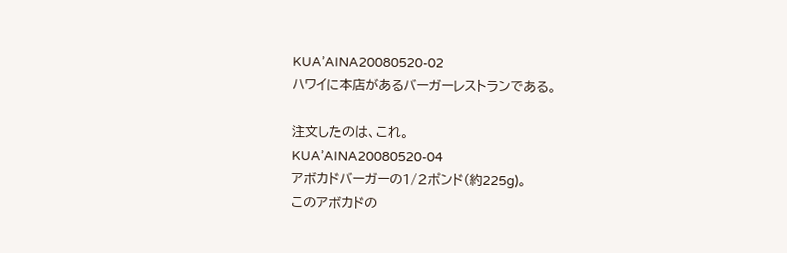KUA’AINA20080520-02
ハワイに本店があるバーガーレストランである。

注文したのは、これ。
KUA’AINA20080520-04
アボカドバーガーの1/2ポンド(約225g)。
このアボカドの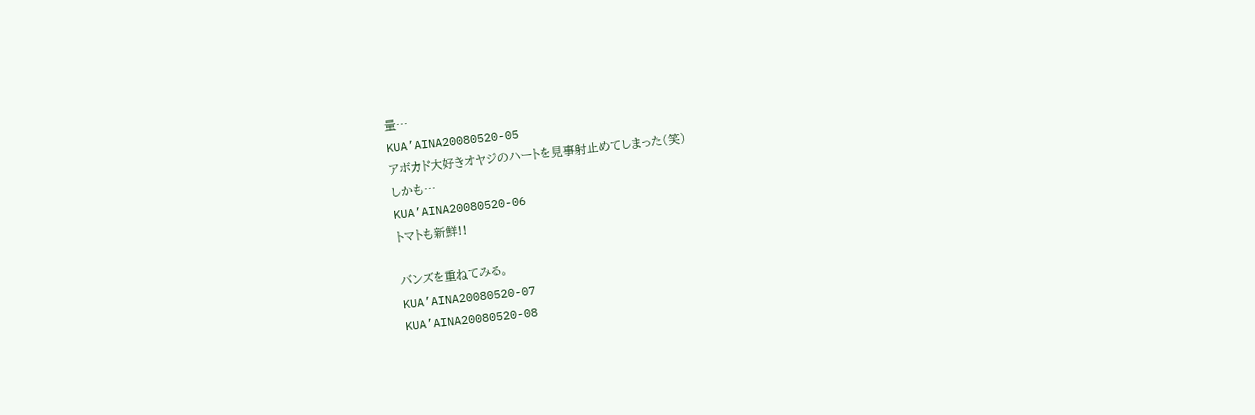量…
KUA’AINA20080520-05
アボカド大好きオヤジのハートを見事射止めてしまった(笑)
しかも…
KUA’AINA20080520-06
トマトも新鮮!!

バンズを重ねてみる。
KUA’AINA20080520-07
KUA’AINA20080520-08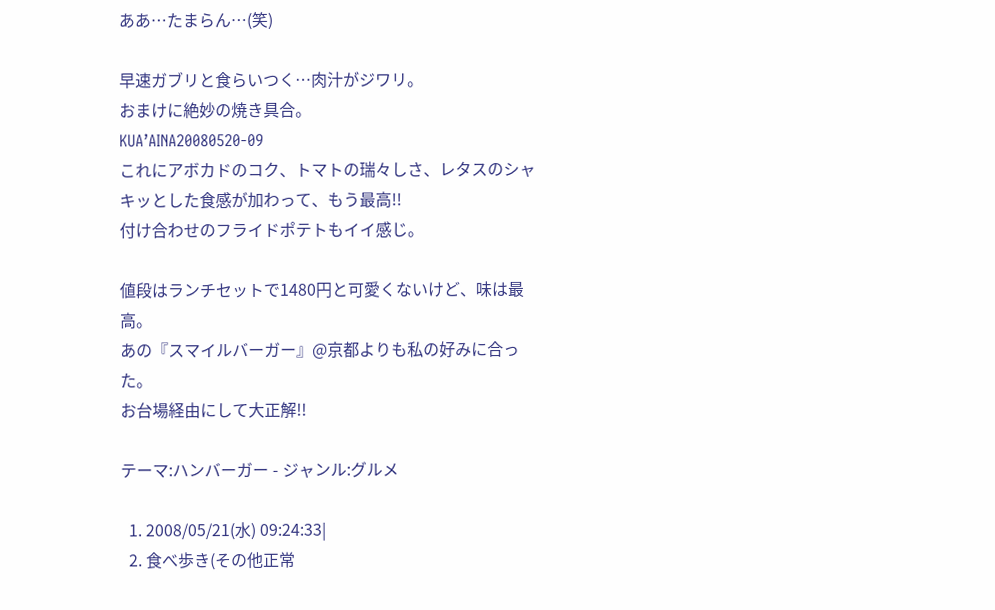ああ…たまらん…(笑)

早速ガブリと食らいつく…肉汁がジワリ。
おまけに絶妙の焼き具合。
KUA’AINA20080520-09
これにアボカドのコク、トマトの瑞々しさ、レタスのシャキッとした食感が加わって、もう最高!!
付け合わせのフライドポテトもイイ感じ。

値段はランチセットで1480円と可愛くないけど、味は最高。
あの『スマイルバーガー』@京都よりも私の好みに合った。
お台場経由にして大正解!!

テーマ:ハンバーガー - ジャンル:グルメ

  1. 2008/05/21(水) 09:24:33|
  2. 食べ歩き(その他正常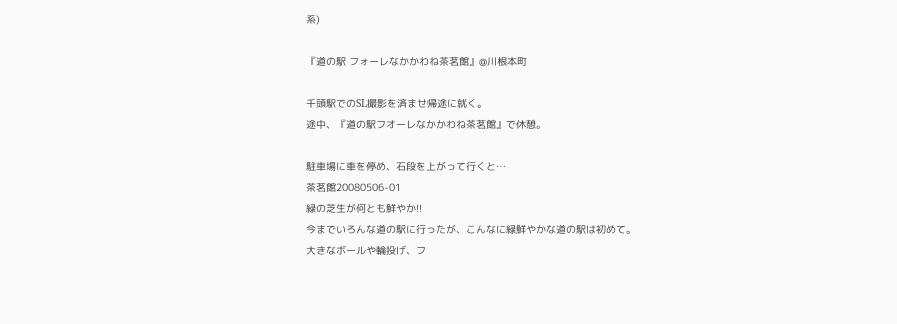系)

『道の駅 フォーレなかかわね茶茗館』@川根本町

千頭駅でのSL撮影を済ませ帰途に就く。
途中、『道の駅フオーレなかかわね茶茗館』で休憩。

駐車場に車を停め、石段を上がって行くと…
茶茗館20080506-01
緑の芝生が何とも鮮やか!!
今までいろんな道の駅に行ったが、こんなに緑鮮やかな道の駅は初めて。
大きなボールや輪投げ、フ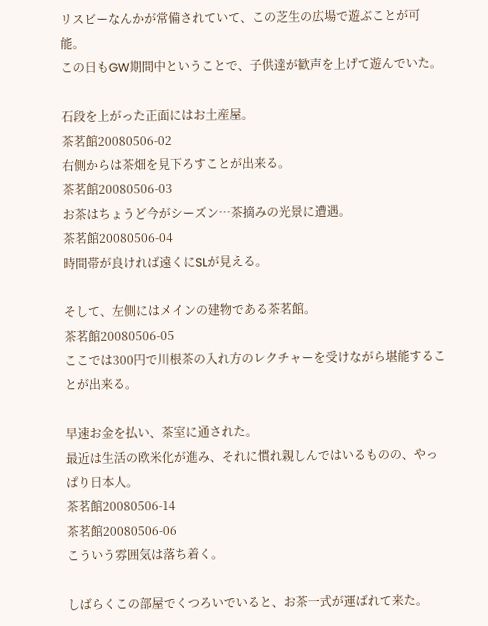リスビーなんかが常備されていて、この芝生の広場で遊ぶことが可能。
この日もGW期間中ということで、子供達が歓声を上げて遊んでいた。

石段を上がった正面にはお土産屋。
茶茗館20080506-02
右側からは茶畑を見下ろすことが出来る。
茶茗館20080506-03
お茶はちょうど今がシーズン…茶摘みの光景に遭遇。
茶茗館20080506-04
時間帯が良ければ遠くにSLが見える。

そして、左側にはメインの建物である茶茗館。
茶茗館20080506-05
ここでは300円で川根茶の入れ方のレクチャーを受けながら堪能することが出来る。

早速お金を払い、茶室に通された。
最近は生活の欧米化が進み、それに慣れ親しんではいるものの、やっぱり日本人。
茶茗館20080506-14
茶茗館20080506-06
こういう雰囲気は落ち着く。

しばらくこの部屋でくつろいでいると、お茶一式が運ばれて来た。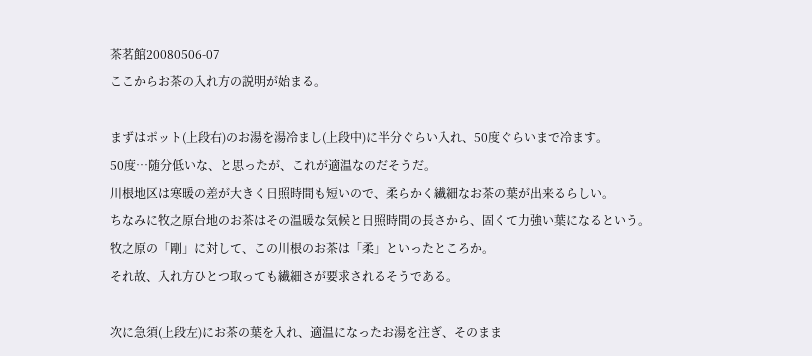茶茗館20080506-07
ここからお茶の入れ方の説明が始まる。

まずはポット(上段右)のお湯を湯冷まし(上段中)に半分ぐらい入れ、50度ぐらいまで冷ます。
50度…随分低いな、と思ったが、これが適温なのだそうだ。
川根地区は寒暖の差が大きく日照時間も短いので、柔らかく繊細なお茶の葉が出来るらしい。
ちなみに牧之原台地のお茶はその温暖な気候と日照時間の長さから、固くて力強い葉になるという。
牧之原の「剛」に対して、この川根のお茶は「柔」といったところか。
それ故、入れ方ひとつ取っても繊細さが要求されるそうである。

次に急須(上段左)にお茶の葉を入れ、適温になったお湯を注ぎ、そのまま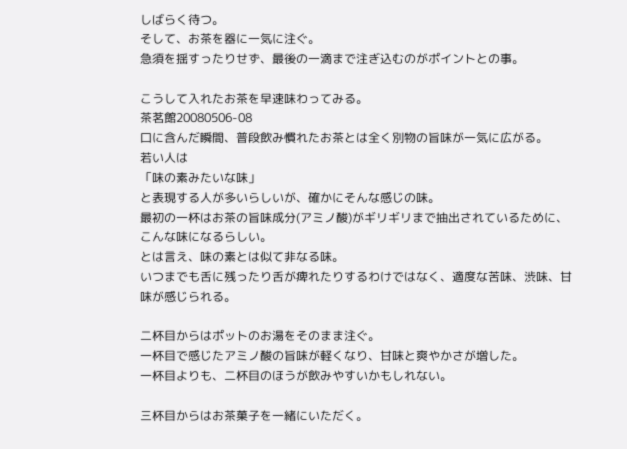しばらく待つ。
そして、お茶を器に一気に注ぐ。
急須を揺すったりせず、最後の一滴まで注ぎ込むのがポイントとの事。

こうして入れたお茶を早速味わってみる。
茶茗館20080506-08
口に含んだ瞬間、普段飲み慣れたお茶とは全く別物の旨味が一気に広がる。
若い人は
「味の素みたいな味」
と表現する人が多いらしいが、確かにそんな感じの味。
最初の一杯はお茶の旨味成分(アミノ酸)がギリギリまで抽出されているために、こんな味になるらしい。
とは言え、味の素とは似て非なる味。
いつまでも舌に残ったり舌が痺れたりするわけではなく、適度な苦味、渋味、甘味が感じられる。

二杯目からはポットのお湯をそのまま注ぐ。
一杯目で感じたアミノ酸の旨味が軽くなり、甘味と爽やかさが増した。
一杯目よりも、二杯目のほうが飲みやすいかもしれない。

三杯目からはお茶菓子を一緒にいただく。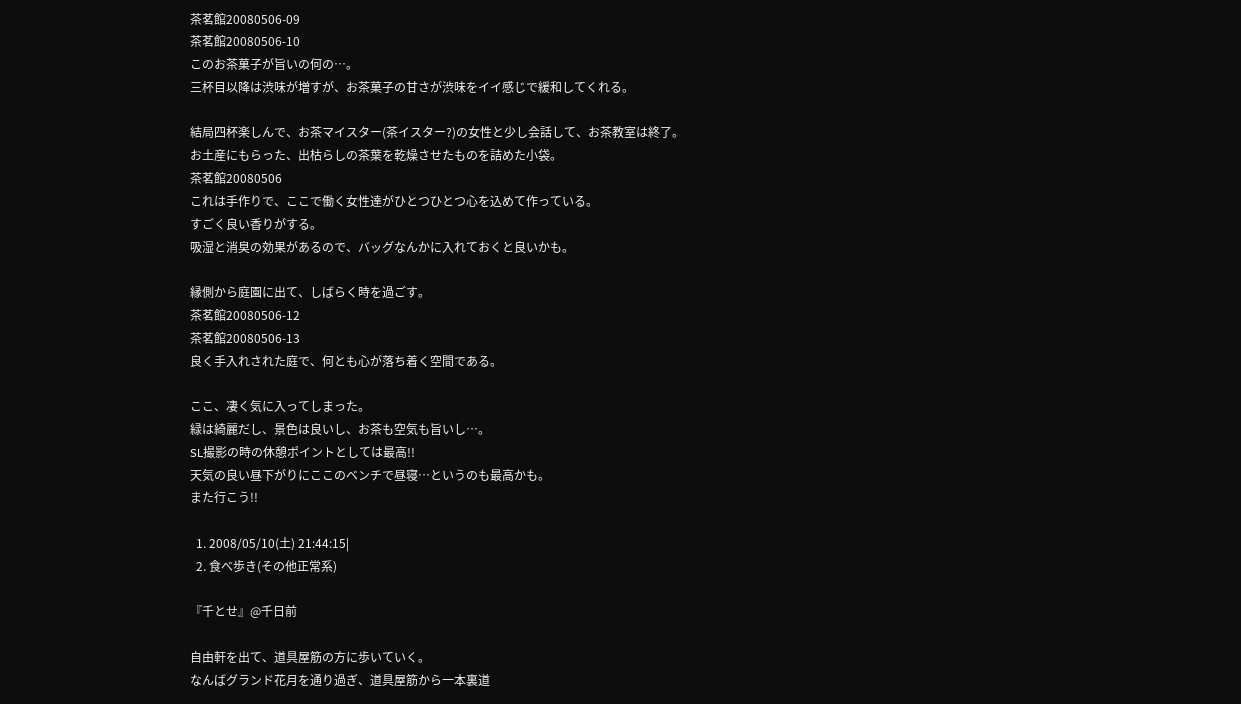茶茗館20080506-09
茶茗館20080506-10
このお茶菓子が旨いの何の…。
三杯目以降は渋味が増すが、お茶菓子の甘さが渋味をイイ感じで緩和してくれる。

結局四杯楽しんで、お茶マイスター(茶イスター?)の女性と少し会話して、お茶教室は終了。
お土産にもらった、出枯らしの茶葉を乾燥させたものを詰めた小袋。
茶茗館20080506
これは手作りで、ここで働く女性達がひとつひとつ心を込めて作っている。
すごく良い香りがする。
吸湿と消臭の効果があるので、バッグなんかに入れておくと良いかも。

縁側から庭園に出て、しばらく時を過ごす。
茶茗館20080506-12
茶茗館20080506-13
良く手入れされた庭で、何とも心が落ち着く空間である。

ここ、凄く気に入ってしまった。
緑は綺麗だし、景色は良いし、お茶も空気も旨いし…。
SL撮影の時の休憩ポイントとしては最高!!
天気の良い昼下がりにここのベンチで昼寝…というのも最高かも。
また行こう!!

  1. 2008/05/10(土) 21:44:15|
  2. 食べ歩き(その他正常系)

『千とせ』@千日前

自由軒を出て、道具屋筋の方に歩いていく。
なんばグランド花月を通り過ぎ、道具屋筋から一本裏道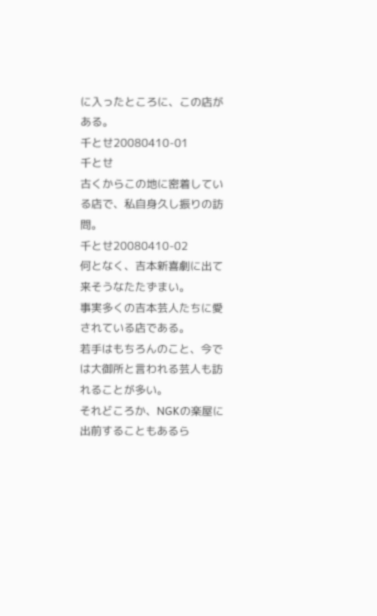に入ったところに、この店がある。
千とせ20080410-01
千とせ
古くからこの地に密着している店で、私自身久し振りの訪問。
千とせ20080410-02
何となく、吉本新喜劇に出て来そうなたたずまい。
事実多くの吉本芸人たちに愛されている店である。
若手はもちろんのこと、今では大御所と言われる芸人も訪れることが多い。
それどころか、NGKの楽屋に出前することもあるら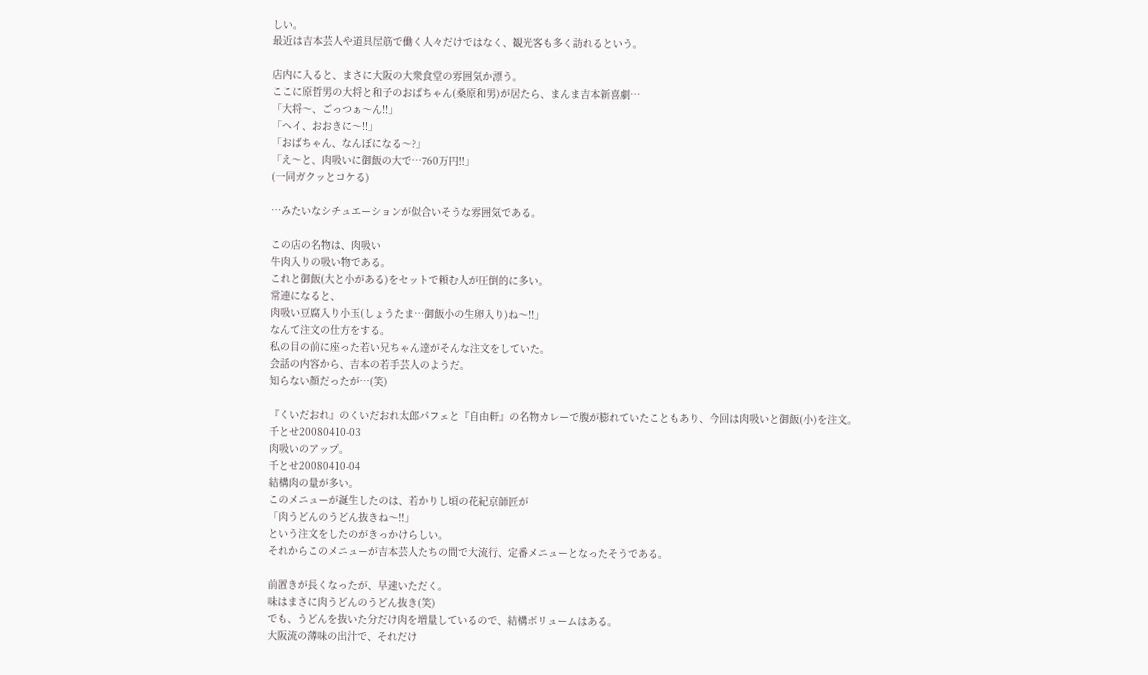しい。
最近は吉本芸人や道具屋筋で働く人々だけではなく、観光客も多く訪れるという。

店内に入ると、まさに大阪の大衆食堂の雰囲気か漂う。
ここに原哲男の大将と和子のおばちゃん(桑原和男)が居たら、まんま吉本新喜劇…
「大将〜、ごっつぁ〜ん!!」
「ヘイ、おおきに〜!!」
「おばちゃん、なんぼになる〜?」
「え〜と、肉吸いに御飯の大で…760万円!!」
(一同ガクッとコケる)

…みたいなシチュエーションが似合いそうな雰囲気である。

この店の名物は、肉吸い
牛肉入りの吸い物である。
これと御飯(大と小がある)をセットで頼む人が圧倒的に多い。
常連になると、
肉吸い豆腐入り小玉(しょうたま…御飯小の生卵入り)ね〜!!」
なんて注文の仕方をする。
私の目の前に座った若い兄ちゃん達がそんな注文をしていた。
会話の内容から、吉本の若手芸人のようだ。
知らない顔だったが…(笑)

『くいだおれ』のくいだおれ太郎パフェと『自由軒』の名物カレーで腹が膨れていたこともあり、今回は肉吸いと御飯(小)を注文。
千とせ20080410-03
肉吸いのアップ。
千とせ20080410-04
結構肉の量が多い。
このメニューが誕生したのは、若かりし頃の花紀京師匠が
「肉うどんのうどん抜きね〜!!」
という注文をしたのがきっかけらしい。
それからこのメニューが吉本芸人たちの間で大流行、定番メニューとなったそうである。

前置きが長くなったが、早速いただく。
味はまさに肉うどんのうどん抜き(笑)
でも、うどんを抜いた分だけ肉を増量しているので、結構ボリュームはある。
大阪流の薄味の出汁で、それだけ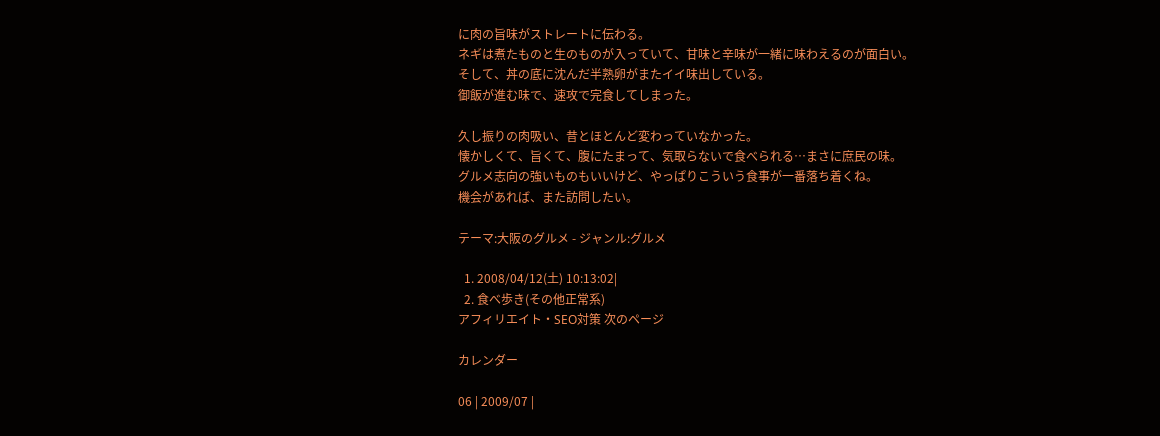に肉の旨味がストレートに伝わる。
ネギは煮たものと生のものが入っていて、甘味と辛味が一緒に味わえるのが面白い。
そして、丼の底に沈んだ半熟卵がまたイイ味出している。
御飯が進む味で、速攻で完食してしまった。

久し振りの肉吸い、昔とほとんど変わっていなかった。
懐かしくて、旨くて、腹にたまって、気取らないで食べられる…まさに庶民の味。
グルメ志向の強いものもいいけど、やっぱりこういう食事が一番落ち着くね。
機会があれば、また訪問したい。

テーマ:大阪のグルメ - ジャンル:グルメ

  1. 2008/04/12(土) 10:13:02|
  2. 食べ歩き(その他正常系)
アフィリエイト・SEO対策 次のページ

カレンダー

06 | 2009/07 |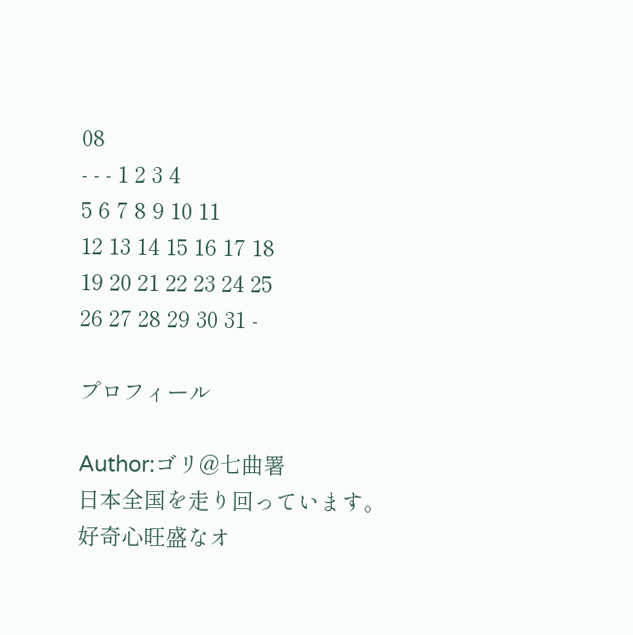08
- - - 1 2 3 4
5 6 7 8 9 10 11
12 13 14 15 16 17 18
19 20 21 22 23 24 25
26 27 28 29 30 31 -

プロフィール

Author:ゴリ@七曲署
日本全国を走り回っています。
好奇心旺盛なオ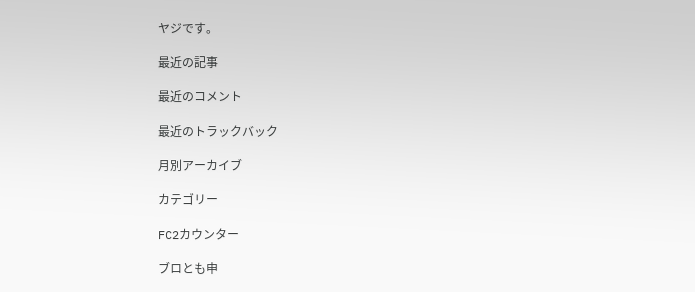ヤジです。

最近の記事

最近のコメント

最近のトラックバック

月別アーカイブ

カテゴリー

FC2カウンター

ブロとも申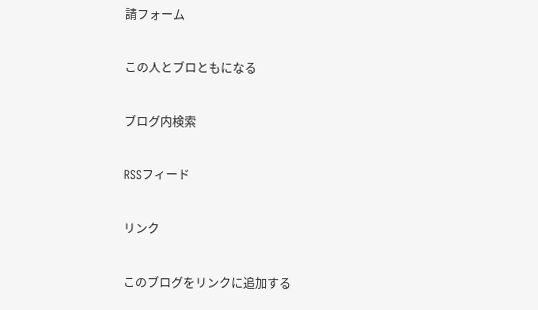請フォーム

この人とブロともになる

ブログ内検索

RSSフィード

リンク

このブログをリンクに追加する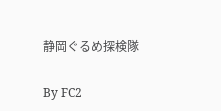静岡ぐるめ探検隊

By FC2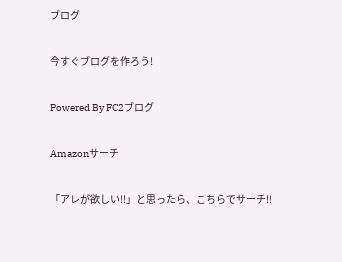ブログ

今すぐブログを作ろう!

Powered By FC2ブログ

Amazonサーチ

「アレが欲しい!!」と思ったら、こちらでサーチ!!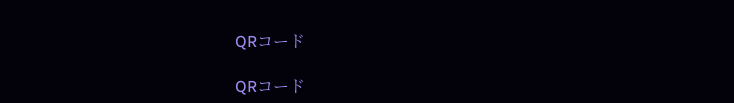QRコード

QRコード